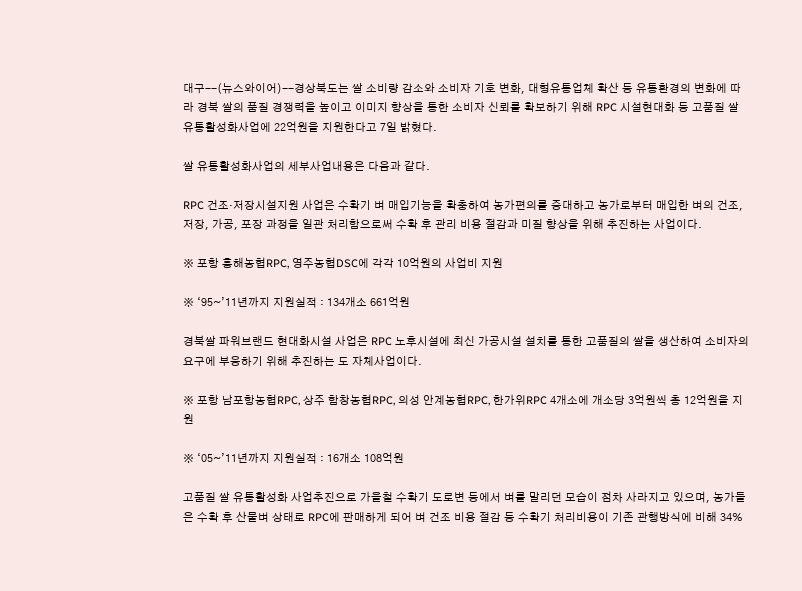대구--(뉴스와이어)--경상북도는 쌀 소비량 감소와 소비자 기호 변화, 대형유통업체 확산 등 유통환경의 변화에 따라 경북 쌀의 품질 경쟁력을 높이고 이미지 향상을 통한 소비자 신뢰를 확보하기 위해 RPC 시설현대화 등 고품질 쌀 유통활성화사업에 22억원을 지원한다고 7일 밝혔다.

쌀 유통활성화사업의 세부사업내용은 다음과 같다.

RPC 건조·저장시설지원 사업은 수확기 벼 매입기능을 확충하여 농가편의를 증대하고 농가로부터 매입한 벼의 건조, 저장, 가공, 포장 과정을 일관 처리함으로써 수확 후 관리 비용 절감과 미질 향상을 위해 추진하는 사업이다.

※ 포항 흥해농협RPC, 영주농협DSC에 각각 10억원의 사업비 지원

※ ‘95~’11년까지 지원실적 : 134개소 661억원

경북쌀 파워브랜드 현대화시설 사업은 RPC 노후시설에 최신 가공시설 설치를 통한 고품질의 쌀을 생산하여 소비자의 요구에 부응하기 위해 추진하는 도 자체사업이다.

※ 포항 남포항농협RPC, 상주 함창농협RPC, 의성 안계농협RPC, 한가위RPC 4개소에 개소당 3억원씩 총 12억원을 지원

※ ‘05~’11년까지 지원실적 : 16개소 108억원

고품질 쌀 유통활성화 사업추진으로 가을철 수확기 도로변 등에서 벼를 말리던 모습이 점차 사라지고 있으며, 농가들은 수확 후 산물벼 상태로 RPC에 판매하게 되어 벼 건조 비용 절감 등 수확기 처리비용이 기존 관행방식에 비해 34%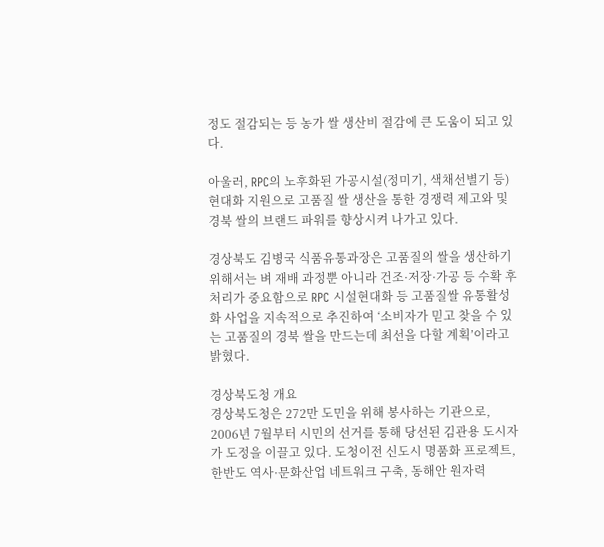정도 절감되는 등 농가 쌀 생산비 절감에 큰 도움이 되고 있다.

아울러, RPC의 노후화된 가공시설(정미기, 색채선별기 등) 현대화 지원으로 고품질 쌀 생산을 통한 경쟁력 제고와 및 경북 쌀의 브랜드 파워를 향상시켜 나가고 있다.

경상북도 김병국 식품유통과장은 고품질의 쌀을 생산하기 위해서는 벼 재배 과정뿐 아니라 건조·저장·가공 등 수확 후 처리가 중요함으로 RPC 시설현대화 등 고품질쌀 유통활성화 사업을 지속적으로 추진하여 ‘소비자가 믿고 찾을 수 있는 고품질의 경북 쌀을 만드는데 최선을 다할 계획’이라고 밝혔다.

경상북도청 개요
경상북도청은 272만 도민을 위해 봉사하는 기관으로, 2006년 7월부터 시민의 선거를 통해 당선된 김관용 도시자가 도정을 이끌고 있다. 도청이전 신도시 명품화 프로젝트, 한반도 역사·문화산업 네트워크 구축, 동해안 원자력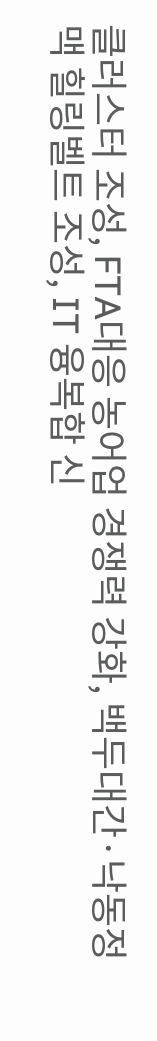클러스터 조성, FTA대응 농어업 경쟁력 강화, 백두대간·낙동정맥 힐링벨트 조성, IT 융복합 신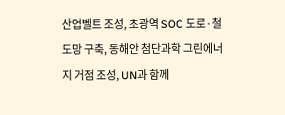산업벨트 조성, 초광역 SOC 도로·철도망 구축, 동해안 첨단과학 그린에너지 거점 조성, UN과 함께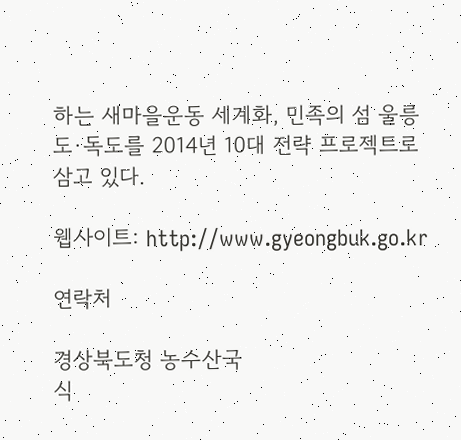하는 새마을운동 세계화, 민족의 섬 울릉도·독도를 2014년 10대 전략 프로젝트로 삼고 있다.

웹사이트: http://www.gyeongbuk.go.kr

연락처

경상북도청 농수산국
식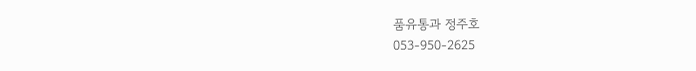품유통과 정주호
053-950-2625